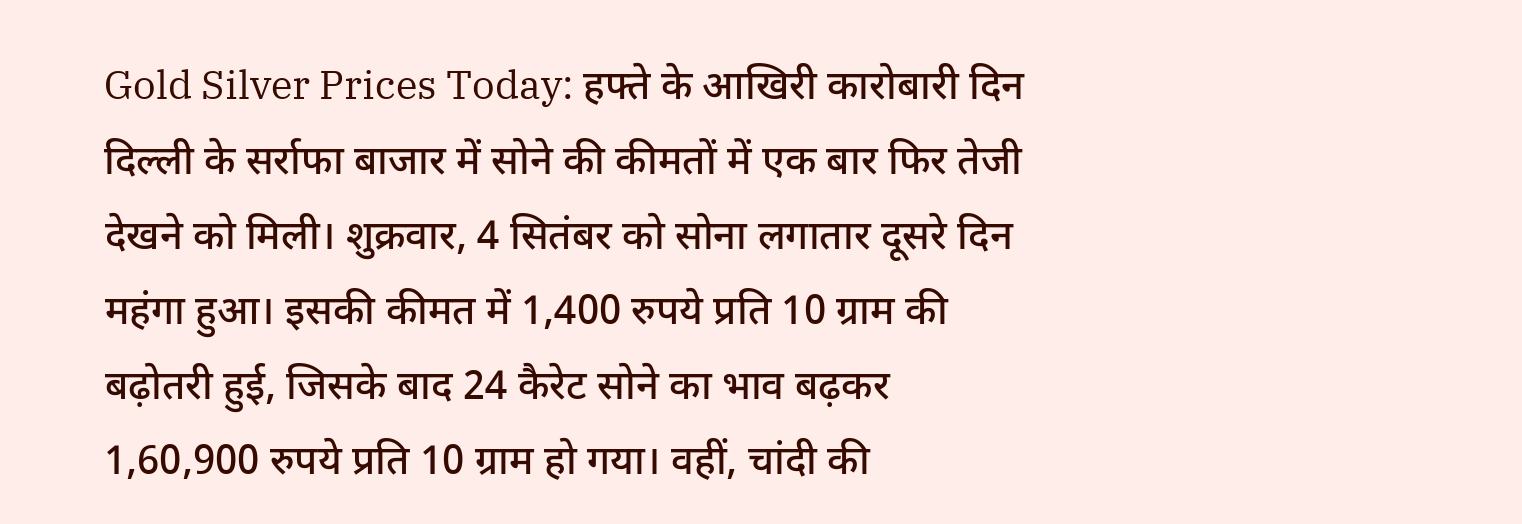Gold Silver Prices Today: हफ्ते के आखिरी कारोबारी दिन दिल्ली के सर्राफा बाजार में सोने की कीमतों में एक बार फिर तेजी देखने को मिली। शुक्रवार, 4 सितंबर को सोना लगातार दूसरे दिन महंगा हुआ। इसकी कीमत में 1,400 रुपये प्रति 10 ग्राम की बढ़ोतरी हुई, जिसके बाद 24 कैरेट सोने का भाव बढ़कर 1,60,900 रुपये प्रति 10 ग्राम हो गया। वहीं, चांदी की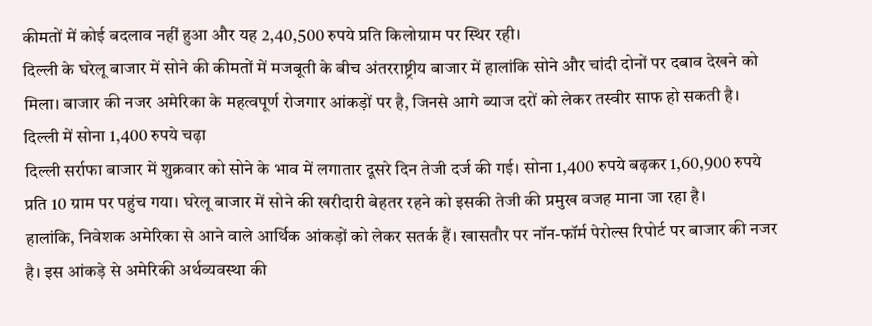कीमतों में कोई बदलाव नहीं हुआ और यह 2,40,500 रुपये प्रति किलोग्राम पर स्थिर रही।
दिल्ली के घरेलू बाजार में सोने की कीमतों में मजबूती के बीच अंतरराष्ट्रीय बाजार में हालांकि सोने और चांदी दोनों पर दबाव देखने को मिला। बाजार की नजर अमेरिका के महत्वपूर्ण रोजगार आंकड़ों पर है, जिनसे आगे ब्याज दरों को लेकर तस्वीर साफ हो सकती है।
दिल्ली में सोना 1,400 रुपये चढ़ा
दिल्ली सर्राफा बाजार में शुक्रवार को सोने के भाव में लगातार दूसरे दिन तेजी दर्ज की गई। सोना 1,400 रुपये बढ़कर 1,60,900 रुपये प्रति 10 ग्राम पर पहुंच गया। घरेलू बाजार में सोने की खरीदारी बेहतर रहने को इसकी तेजी की प्रमुख वजह माना जा रहा है।
हालांकि, निवेशक अमेरिका से आने वाले आर्थिक आंकड़ों को लेकर सतर्क हैं। खासतौर पर नॉन-फॉर्म पेरोल्स रिपोर्ट पर बाजार की नजर है। इस आंकड़े से अमेरिकी अर्थव्यवस्था की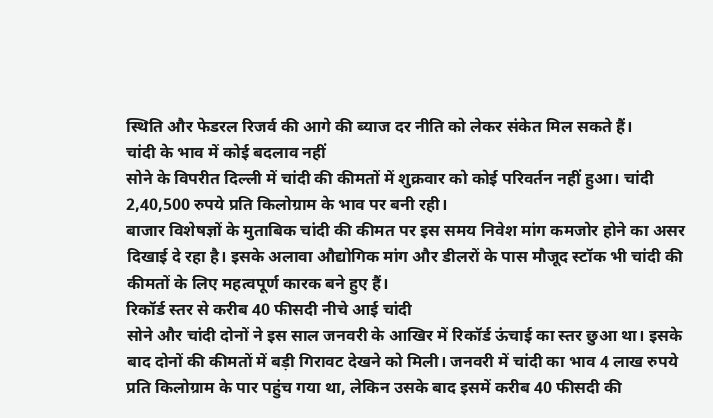स्थिति और फेडरल रिजर्व की आगे की ब्याज दर नीति को लेकर संकेत मिल सकते हैं।
चांदी के भाव में कोई बदलाव नहीं
सोने के विपरीत दिल्ली में चांदी की कीमतों में शुक्रवार को कोई परिवर्तन नहीं हुआ। चांदी 2,40,500 रुपये प्रति किलोग्राम के भाव पर बनी रही।
बाजार विशेषज्ञों के मुताबिक चांदी की कीमत पर इस समय निवेश मांग कमजोर होने का असर दिखाई दे रहा है। इसके अलावा औद्योगिक मांग और डीलरों के पास मौजूद स्टॉक भी चांदी की कीमतों के लिए महत्वपूर्ण कारक बने हुए हैं।
रिकॉर्ड स्तर से करीब 40 फीसदी नीचे आई चांदी
सोने और चांदी दोनों ने इस साल जनवरी के आखिर में रिकॉर्ड ऊंचाई का स्तर छुआ था। इसके बाद दोनों की कीमतों में बड़ी गिरावट देखने को मिली। जनवरी में चांदी का भाव 4 लाख रुपये प्रति किलोग्राम के पार पहुंच गया था, लेकिन उसके बाद इसमें करीब 40 फीसदी की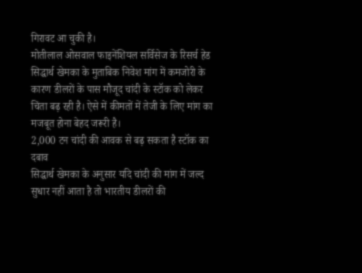गिरावट आ चुकी है।
मोतीलाल ओसवाल फाइनेंशियल सर्विसेज के रिसर्च हेड सिद्धार्थ खेमका के मुताबिक निवेश मांग में कमजोरी के कारण डीलरों के पास मौजूद चांदी के स्टॉक को लेकर चिंता बढ़ रही है। ऐसे में कीमतों में तेजी के लिए मांग का मजबूत होना बेहद जरूरी है।
2,000 टन चांदी की आवक से बढ़ सकता है स्टॉक का दबाव
सिद्धार्थ खेमका के अनुसार यदि चांदी की मांग में जल्द सुधार नहीं आता है तो भारतीय डीलरों की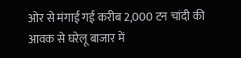ओर से मंगाई गई करीब 2,000 टन चांदी की आवक से घरेलू बाजार में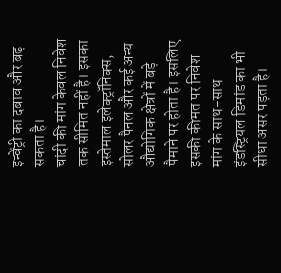इन्वेंट्री का दबाव और बढ़ सकता है।
चांदी की मांग केवल निवेश तक सीमित नहीं है। इसका इस्तेमाल इलेक्ट्रॉनिक्स, सोलर पैनल और कई अन्य औद्योगिक क्षेत्रों में बड़े पैमाने पर होता है। इसलिए इसकी कीमत पर निवेश मांग के साथ-साथ इंडस्ट्रियल डिमांड का भी सीधा असर पड़ता है।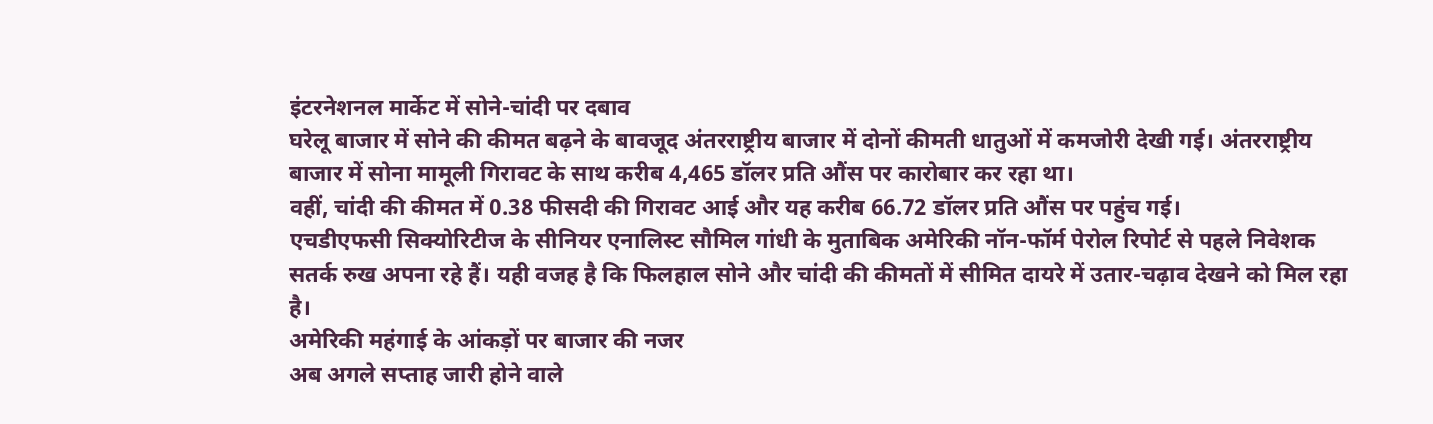इंटरनेशनल मार्केट में सोने-चांदी पर दबाव
घरेलू बाजार में सोने की कीमत बढ़ने के बावजूद अंतरराष्ट्रीय बाजार में दोनों कीमती धातुओं में कमजोरी देखी गई। अंतरराष्ट्रीय बाजार में सोना मामूली गिरावट के साथ करीब 4,465 डॉलर प्रति औंस पर कारोबार कर रहा था।
वहीं, चांदी की कीमत में 0.38 फीसदी की गिरावट आई और यह करीब 66.72 डॉलर प्रति औंस पर पहुंच गई।
एचडीएफसी सिक्योरिटीज के सीनियर एनालिस्ट सौमिल गांधी के मुताबिक अमेरिकी नॉन-फॉर्म पेरोल रिपोर्ट से पहले निवेशक सतर्क रुख अपना रहे हैं। यही वजह है कि फिलहाल सोने और चांदी की कीमतों में सीमित दायरे में उतार-चढ़ाव देखने को मिल रहा है।
अमेरिकी महंगाई के आंकड़ों पर बाजार की नजर
अब अगले सप्ताह जारी होने वाले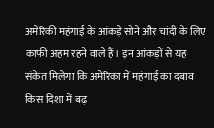अमेरिकी महंगाई के आंकड़े सोने और चांदी के लिए काफी अहम रहने वाले हैं। इन आंकड़ों से यह संकेत मिलेगा कि अमेरिका में महंगाई का दबाव किस दिशा में बढ़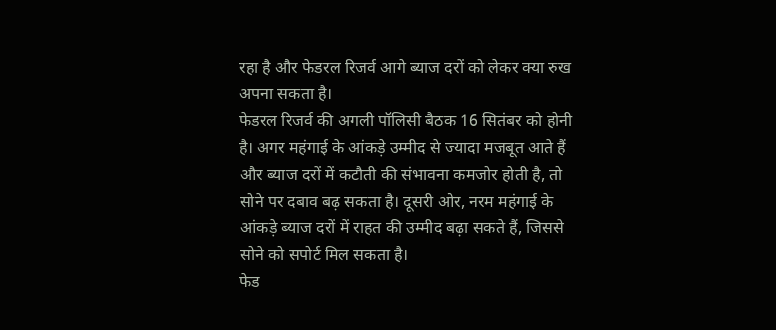रहा है और फेडरल रिजर्व आगे ब्याज दरों को लेकर क्या रुख अपना सकता है।
फेडरल रिजर्व की अगली पॉलिसी बैठक 16 सितंबर को होनी है। अगर महंगाई के आंकड़े उम्मीद से ज्यादा मजबूत आते हैं और ब्याज दरों में कटौती की संभावना कमजोर होती है, तो सोने पर दबाव बढ़ सकता है। दूसरी ओर, नरम महंगाई के आंकड़े ब्याज दरों में राहत की उम्मीद बढ़ा सकते हैं, जिससे सोने को सपोर्ट मिल सकता है।
फेड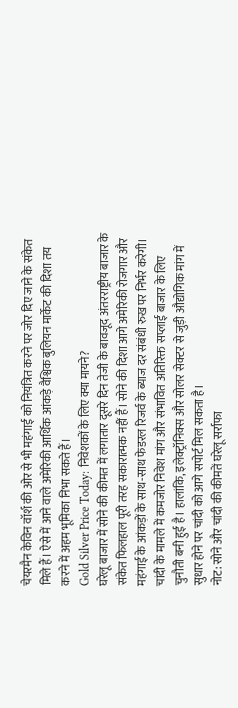चेयरमैन केविन वॉर्श की ओर से भी महंगाई को नियंत्रित करने पर जोर दिए जाने के संकेत मिले हैं। ऐसे में आने वाले अमेरिकी आर्थिक आंकड़े वैश्विक बुलियन मार्केट की दिशा तय करने में अहम भूमिका निभा सकते हैं।
Gold Silver Price Today: निवेशकों के लिए क्या मायने?
घरेलू बाजार में सोने की कीमत में लगातार दूसरे दिन तेजी के बावजूद अंतरराष्ट्रीय बाजार के संकेत फिलहाल पूरी तरह सकारात्मक नहीं हैं। सोने की दिशा आगे अमेरिकी रोजगार और महंगाई के आंकड़ों के साथ-साथ फेडरल रिजर्व के ब्याज दर संबंधी रुख पर निर्भर करेगी।
चांदी के मामले में कमजोर निवेश मांग और संभावित अतिरिक्त सप्लाई बाजार के लिए चुनौती बनी हुई है। हालांकि, इलेक्ट्रॉनिक्स और सोलर सेक्टर से जुड़ी औद्योगिक मांग में सुधार होने पर चांदी को आगे सपोर्ट मिल सकता है।
नोट: सोने और चांदी की कीमतें घरेलू सर्राफा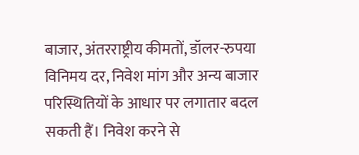बाजार, अंतरराष्ट्रीय कीमतों, डॉलर-रुपया विनिमय दर, निवेश मांग और अन्य बाजार परिस्थितियों के आधार पर लगातार बदल सकती हैं। निवेश करने से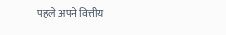पहले अपने वित्तीय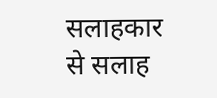सलाहकार से सलाह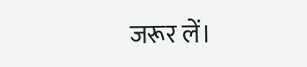जरूर लें।